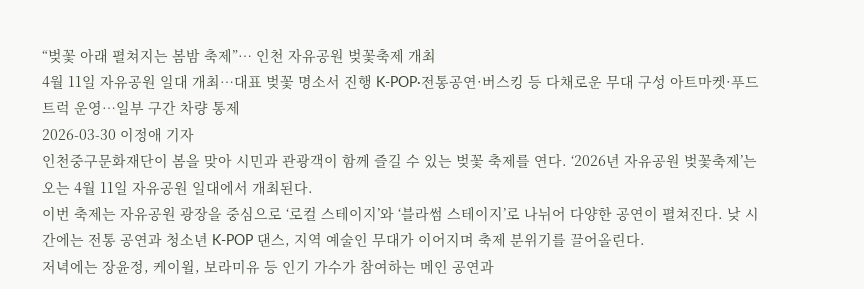“벚꽃 아래 펼쳐지는 봄밤 축제”… 인천 자유공원 벚꽃축제 개최
4월 11일 자유공원 일대 개최…대표 벚꽃 명소서 진행 K-POP·전통공연·버스킹 등 다채로운 무대 구성 아트마켓·푸드트럭 운영…일부 구간 차량 통제
2026-03-30 이정애 기자
인천중구문화재단이 봄을 맞아 시민과 관광객이 함께 즐길 수 있는 벚꽃 축제를 연다. ‘2026년 자유공원 벚꽃축제’는 오는 4월 11일 자유공원 일대에서 개최된다.
이번 축제는 자유공원 광장을 중심으로 ‘로컬 스테이지’와 ‘블라썸 스테이지’로 나뉘어 다양한 공연이 펼쳐진다. 낮 시간에는 전통 공연과 청소년 K-POP 댄스, 지역 예술인 무대가 이어지며 축제 분위기를 끌어올린다.
저녁에는 장윤정, 케이윌, 보라미유 등 인기 가수가 참여하는 메인 공연과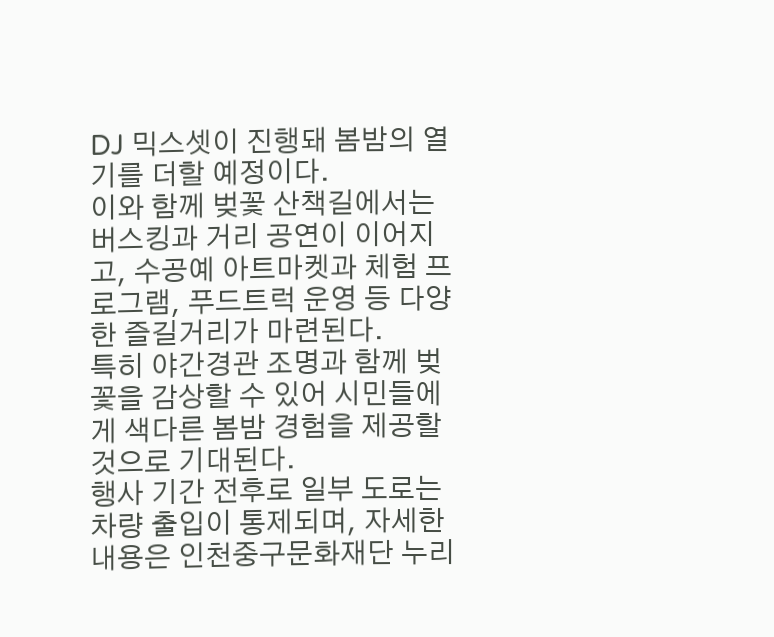DJ 믹스셋이 진행돼 봄밤의 열기를 더할 예정이다.
이와 함께 벚꽃 산책길에서는 버스킹과 거리 공연이 이어지고, 수공예 아트마켓과 체험 프로그램, 푸드트럭 운영 등 다양한 즐길거리가 마련된다.
특히 야간경관 조명과 함께 벚꽃을 감상할 수 있어 시민들에게 색다른 봄밤 경험을 제공할 것으로 기대된다.
행사 기간 전후로 일부 도로는 차량 출입이 통제되며, 자세한 내용은 인천중구문화재단 누리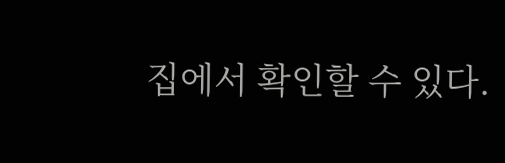집에서 확인할 수 있다.